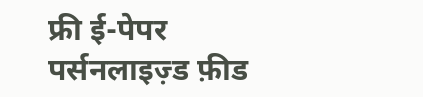फ्री ई-पेपर
पर्सनलाइज़्ड फ़ीड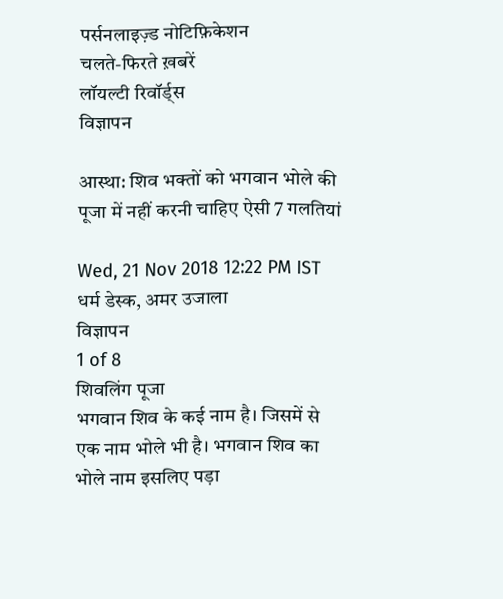पर्सनलाइज़्ड नोटिफ़िकेशन
चलते-फिरते ख़बरें
लॉयल्टी रिवॉर्ड्स
विज्ञापन

आस्था: शिव भक्तों को भगवान भोले की पूजा में नहीं करनी चाहिए ऐसी 7 गलतियां

Wed, 21 Nov 2018 12:22 PM IST
धर्म डेस्क, अमर उजाला
विज्ञापन
1 of 8
शिवलिंग पूजा
भगवान शिव के कई नाम है। जिसमें से एक नाम भोले भी है। भगवान शिव का भोले नाम इसलिए पड़ा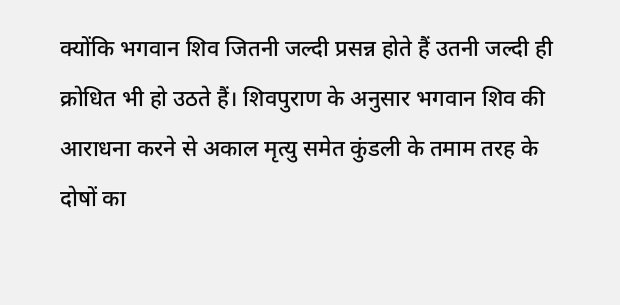क्योंकि भगवान शिव जितनी जल्दी प्रसन्न होते हैं उतनी जल्दी ही क्रोधित भी हो उठते हैं। शिवपुराण के अनुसार भगवान शिव की आराधना करने से अकाल मृत्यु समेत कुंडली के तमाम तरह के दोषों का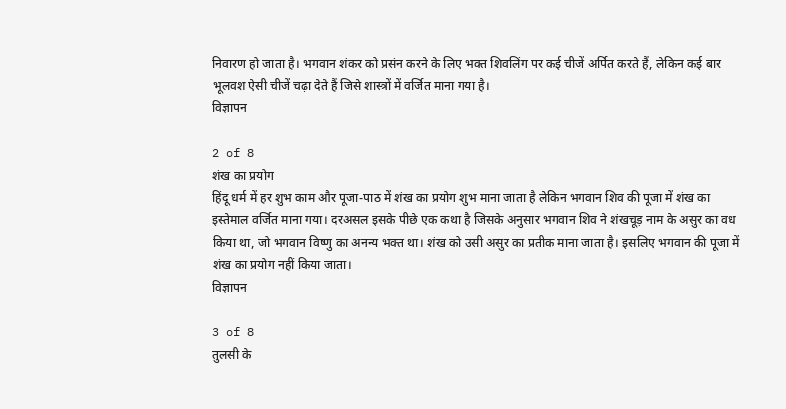निवारण हो जाता है। भगवान शंकर को प्रसंन करने के लिए भक्त शिवलिंग पर कई चीजें अर्पित करते हैं, लेकिन कई बार भूलवश ऐसी चीजें चढ़ा देते हैं जिसे शास्त्रों में वर्जित माना गया है।
विज्ञापन

2 of 8
शंख का प्रयोग
हिंदू धर्म में हर शुभ काम और पूजा-पाठ में शंख का प्रयोग शुभ माना जाता है लेकिन भगवान शिव की पूजा में शंख का इस्तेमाल वर्जित माना गया। दरअसल इसके पीछे एक कथा है जिसके अनुसार भगवान शिव ने शंखचूड़ नाम के असुर का वध किया था, जो भगवान विष्णु का अनन्य भक्त था। शंख को उसी असुर का प्रतीक माना जाता है। इसलिए भगवान की पूजा में शंख का प्रयोग नहीं किया जाता।
विज्ञापन

3 of 8
तुलसी के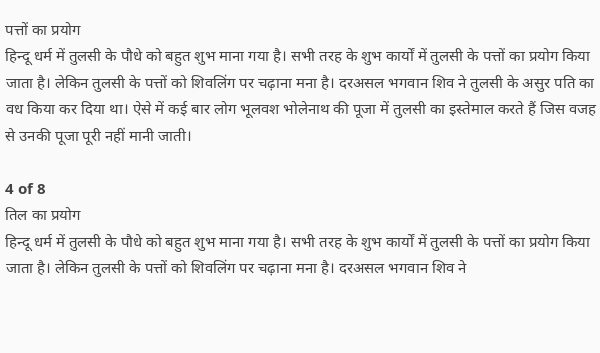पत्तों का प्रयोग
हिन्दू धर्म में तुलसी के पौधे को बहुत शुभ माना गया है। सभी तरह के शुभ कार्यों में तुलसी के पत्तों का प्रयोग किया जाता है। लेकिन तुलसी के पत्तों को शिवलिंग पर चढ़ाना मना है। दरअसल भगवान शिव ने तुलसी के असुर पति का वध किया कर दिया था। ऐसे में कई बार लोग भूलवश भोलेनाथ की पूजा में तुलसी का इस्तेमाल करते हैं जिस वजह से उनकी पूजा पूरी नहीं मानी जाती।

4 of 8
तिल का प्रयोग
हिन्दू धर्म में तुलसी के पौधे को बहुत शुभ माना गया है। सभी तरह के शुभ कार्यों में तुलसी के पत्तों का प्रयोग किया जाता है। लेकिन तुलसी के पत्तों को शिवलिंग पर चढ़ाना मना है। दरअसल भगवान शिव ने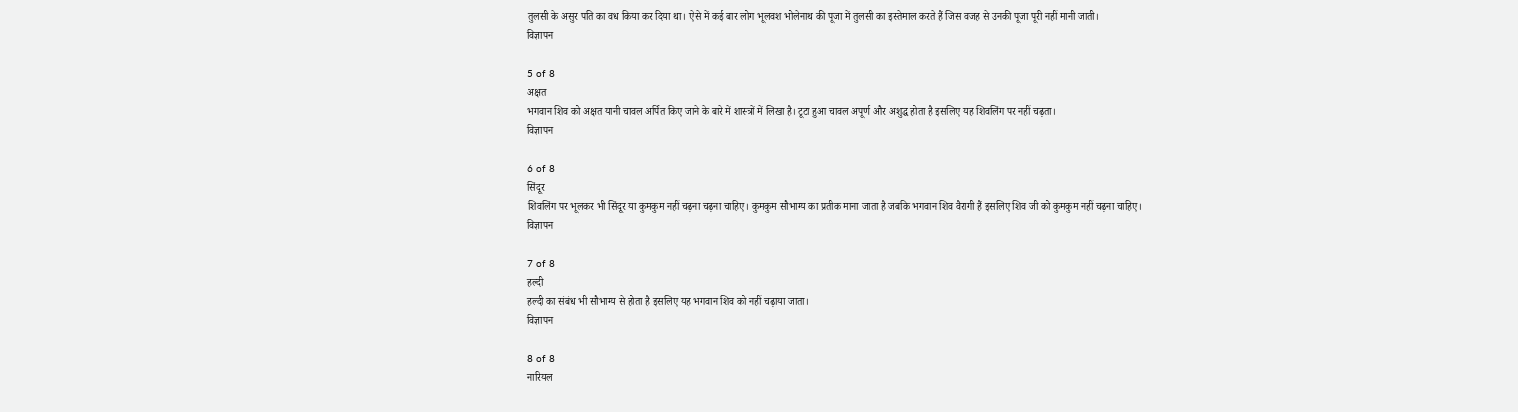तुलसी के असुर पति का वध किया कर दिया था। ऐसे में कई बार लोग भूलवश भोलेनाथ की पूजा में तुलसी का इस्तेमाल करते हैं जिस वजह से उनकी पूजा पूरी नहीं मानी जाती।
विज्ञापन

5 of 8
अक्षत
भगवान शिव को अक्षत यानी चावल अर्पित किए जाने के बारे में शास्त्रों में लिखा है। टूटा हुआ चावल अपूर्ण और अशुद्ध होता है इसलिए यह शिवलिंग पर नहीं चढ़ता।
विज्ञापन

6 of 8
सिंदूर
शिवलिंग पर भूलकर भी सिंदूर या कुमकुम नहीं चढ़ना चढ़ना चाहिए। कुमकुम सौभाग्य का प्रतीक माना जाता है जबकि भगवान शिव वैरागी हैं इसलिए शिव जी को कुमकुम नहीं चढ़ना चाहिए।
विज्ञापन

7 of 8
हल्दी
हल्दी का संबंध भी सौभाग्य से होता है इसलिए यह भगवान शिव को नहीं चढ़ाया जाता।
विज्ञापन

8 of 8
नारियल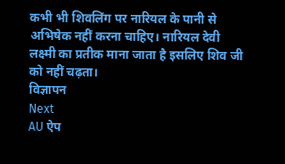कभी भी शिवलिंग पर नारियल के पानी से अभिषेक नहीं करना चाहिए। नारियल देवी लक्ष्मी का प्रतीक माना जाता है इसलिए शिव जी को नहीं चढ़ता।
विज्ञापन
Next
AU ऐप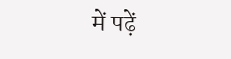में पढ़ें